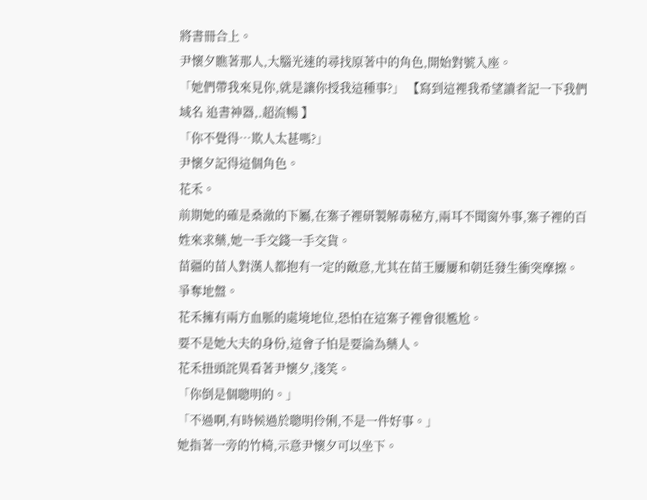將書冊合上。
尹懷夕瞧著那人,大腦光速的尋找原著中的角色,開始對號入座。
「她們帶我來見你,就是讓你授我這種事?」 【寫到這裡我希望讀者記一下我們域名 追書神器,.超流暢 】
「你不覺得…欺人太甚嗎?」
尹懷夕記得這個角色。
花禾。
前期她的確是桑澈的下屬,在寨子裡研製解毒秘方,兩耳不聞窗外事,寨子裡的百姓來求藥,她一手交錢一手交貨。
苗疆的苗人對漢人都抱有一定的敵意,尤其在苗王屢屢和朝廷發生衝突摩擦。
爭奪地盤。
花禾擁有兩方血脈的處境地位,恐怕在這寨子裡會很尷尬。
要不是她大夫的身份,這會子怕是要淪為藥人。
花禾扭頭詫異看著尹懷夕,淺笑。
「你倒是個聰明的。」
「不過啊,有時候過於聰明伶俐,不是一件好事。」
她指著一旁的竹椅,示意尹懷夕可以坐下。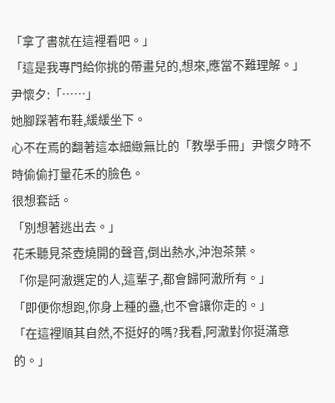「拿了書就在這裡看吧。」
「這是我專門給你挑的帶畫兒的,想來,應當不難理解。」
尹懷夕:「……」
她腳踩著布鞋,緩緩坐下。
心不在焉的翻著這本細緻無比的「教學手冊」尹懷夕時不時偷偷打量花禾的臉色。
很想套話。
「別想著逃出去。」
花禾聽見茶壺燒開的聲音,倒出熱水,沖泡茶葉。
「你是阿澈選定的人,這輩子,都會歸阿澈所有。」
「即便你想跑,你身上種的蠱,也不會讓你走的。」
「在這裡順其自然,不挺好的嗎?我看,阿澈對你挺滿意的。」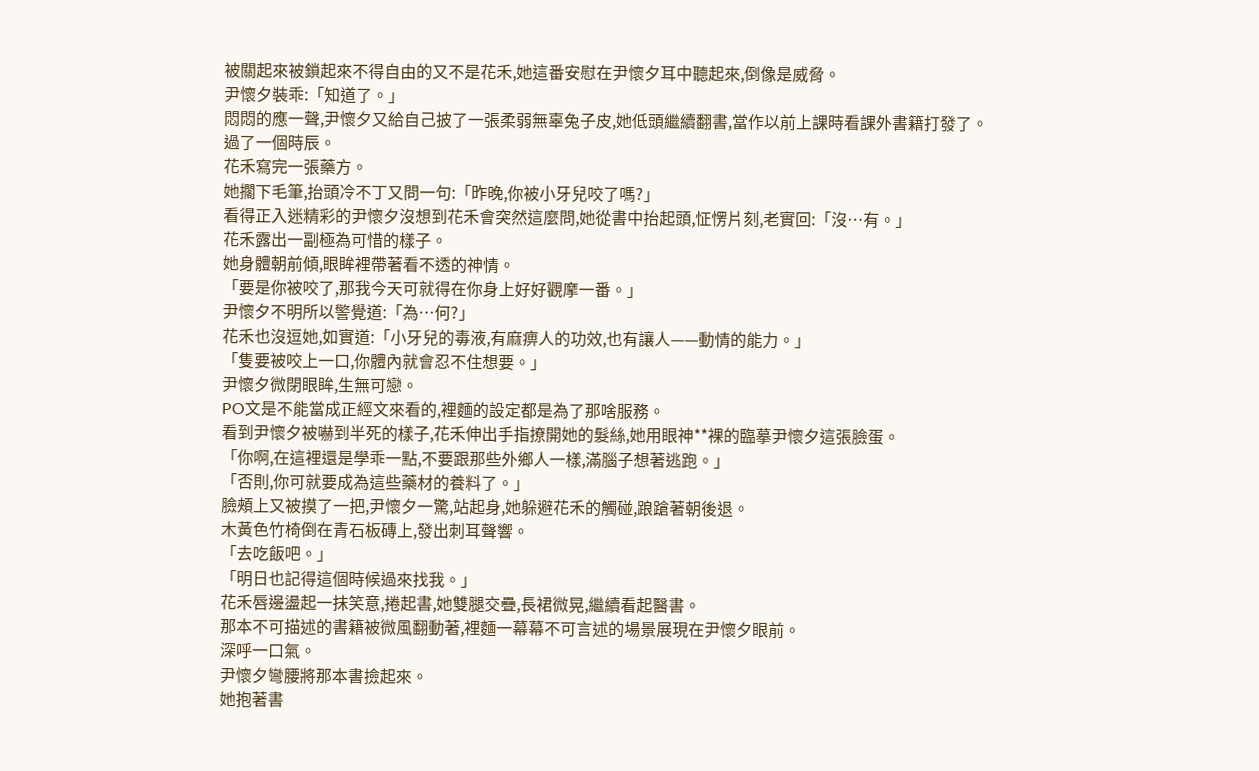被關起來被鎖起來不得自由的又不是花禾,她這番安慰在尹懷夕耳中聽起來,倒像是威脅。
尹懷夕裝乖:「知道了。」
悶悶的應一聲,尹懷夕又給自己披了一張柔弱無辜兔子皮,她低頭繼續翻書,當作以前上課時看課外書籍打發了。
過了一個時辰。
花禾寫完一張藥方。
她擱下毛筆,抬頭冷不丁又問一句:「昨晚,你被小牙兒咬了嗎?」
看得正入迷精彩的尹懷夕沒想到花禾會突然這麼問,她從書中抬起頭,怔愣片刻,老實回:「沒…有。」
花禾露出一副極為可惜的樣子。
她身體朝前傾,眼眸裡帶著看不透的神情。
「要是你被咬了,那我今天可就得在你身上好好觀摩一番。」
尹懷夕不明所以警覺道:「為…何?」
花禾也沒逗她,如實道:「小牙兒的毒液,有麻痹人的功效,也有讓人——動情的能力。」
「隻要被咬上一口,你體內就會忍不住想要。」
尹懷夕微閉眼眸,生無可戀。
PO文是不能當成正經文來看的,裡麵的設定都是為了那啥服務。
看到尹懷夕被嚇到半死的樣子,花禾伸出手指撩開她的髮絲,她用眼神**裸的臨摹尹懷夕這張臉蛋。
「你啊,在這裡還是學乖一點,不要跟那些外鄉人一樣,滿腦子想著逃跑。」
「否則,你可就要成為這些藥材的養料了。」
臉頰上又被摸了一把,尹懷夕一驚,站起身,她躲避花禾的觸碰,踉蹌著朝後退。
木黃色竹椅倒在青石板磚上,發出刺耳聲響。
「去吃飯吧。」
「明日也記得這個時候過來找我。」
花禾唇邊盪起一抹笑意,捲起書,她雙腿交疊,長裙微晃,繼續看起醫書。
那本不可描述的書籍被微風翻動著,裡麵一幕幕不可言述的場景展現在尹懷夕眼前。
深呼一口氣。
尹懷夕彎腰將那本書撿起來。
她抱著書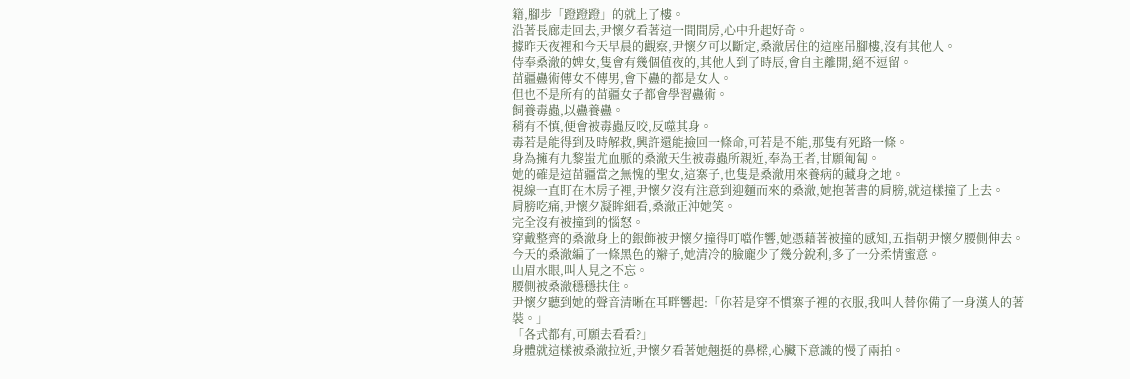籍,腳步「蹬蹬蹬」的就上了樓。
沿著長廊走回去,尹懷夕看著這一間間房,心中升起好奇。
據昨天夜裡和今天早晨的觀察,尹懷夕可以斷定,桑澈居住的這座吊腳樓,沒有其他人。
侍奉桑澈的婢女,隻會有幾個值夜的,其他人到了時辰,會自主離開,絕不逗留。
苗疆蠱術傳女不傳男,會下蠱的都是女人。
但也不是所有的苗疆女子都會學習蠱術。
飼養毒蟲,以蠱養蠱。
稍有不慎,便會被毒蟲反咬,反噬其身。
毒若是能得到及時解救,興許還能撿回一條命,可若是不能,那隻有死路一條。
身為擁有九黎蚩尤血脈的桑澈天生被毒蟲所親近,奉為王者,甘願匍匐。
她的確是這苗疆當之無愧的聖女,這寨子,也隻是桑澈用來養病的藏身之地。
視線一直盯在木房子裡,尹懷夕沒有注意到迎麵而來的桑澈,她抱著書的肩膀,就這樣撞了上去。
肩膀吃痛,尹懷夕凝眸細看,桑澈正沖她笑。
完全沒有被撞到的惱怒。
穿戴整齊的桑澈身上的銀飾被尹懷夕撞得叮噹作響,她憑藉著被撞的感知,五指朝尹懷夕腰側伸去。
今天的桑澈編了一條黑色的辮子,她清冷的臉龐少了幾分銳利,多了一分柔情蜜意。
山眉水眼,叫人見之不忘。
腰側被桑澈穩穩扶住。
尹懷夕聽到她的聲音清晰在耳畔響起:「你若是穿不慣寨子裡的衣服,我叫人替你備了一身漢人的著裝。」
「各式都有,可願去看看?」
身體就這樣被桑澈拉近,尹懷夕看著她翹挺的鼻樑,心臟下意識的慢了兩拍。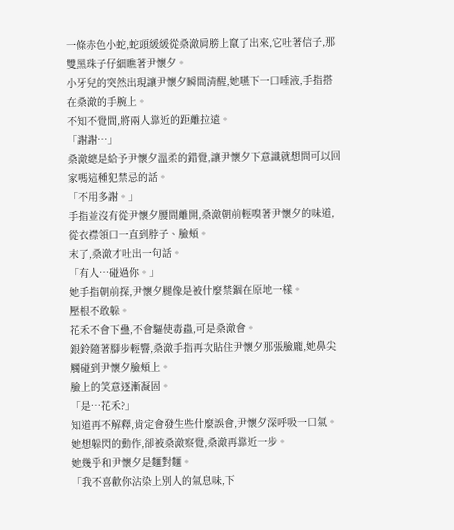一條赤色小蛇,蛇頭緩緩從桑澈肩膀上竄了出來,它吐著信子,那雙黑珠子仔細瞧著尹懷夕。
小牙兒的突然出現讓尹懷夕瞬間清醒,她嚥下一口唾液,手指搭在桑澈的手腕上。
不知不覺間,將兩人靠近的距離拉遠。
「謝謝…」
桑澈總是給予尹懷夕溫柔的錯覺,讓尹懷夕下意識就想問可以回家嗎這種犯禁忌的話。
「不用多謝。」
手指並沒有從尹懷夕腰間離開,桑澈朝前輕嗅著尹懷夕的味道,從衣襟領口一直到脖子、臉頰。
末了,桑澈才吐出一句話。
「有人…碰過你。」
她手指朝前探,尹懷夕腿像是被什麼禁錮在原地一樣。
壓根不敢躲。
花禾不會下蠱,不會驅使毒蟲,可是桑澈會。
銀鈴隨著腳步輕響,桑澈手指再次貼住尹懷夕那張臉龐,她鼻尖觸碰到尹懷夕臉頰上。
臉上的笑意逐漸凝固。
「是…花禾?」
知道再不解釋,肯定會發生些什麼誤會,尹懷夕深呼吸一口氣。
她想躲閃的動作,卻被桑澈察覺,桑澈再靠近一步。
她幾乎和尹懷夕是麵對麵。
「我不喜歡你沾染上別人的氣息味,下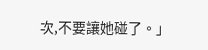次,不要讓她碰了。」